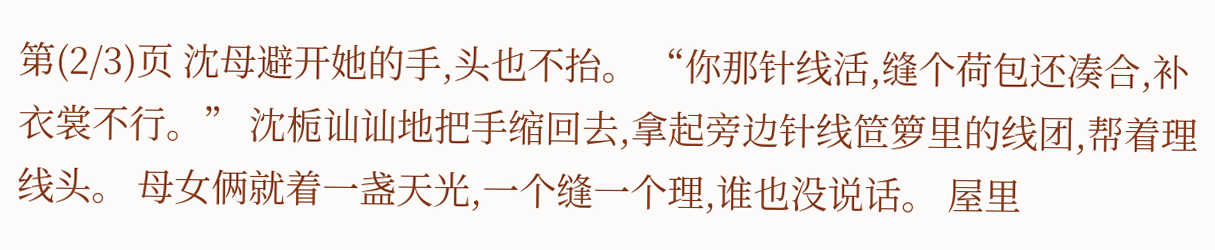第(2/3)页 沈母避开她的手,头也不抬。 “你那针线活,缝个荷包还凑合,补衣裳不行。” 沈栀讪讪地把手缩回去,拿起旁边针线笸箩里的线团,帮着理线头。 母女俩就着一盏天光,一个缝一个理,谁也没说话。 屋里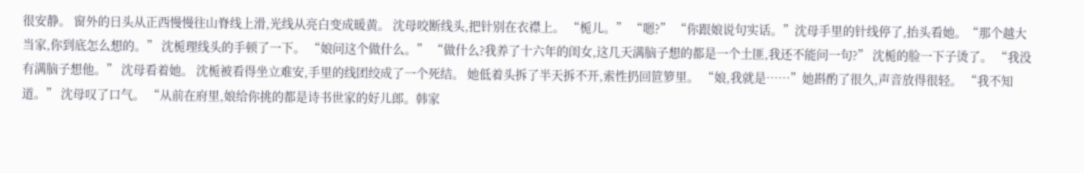很安静。 窗外的日头从正西慢慢往山脊线上滑,光线从亮白变成暖黄。 沈母咬断线头,把针别在衣襟上。 “栀儿。” “嗯?” “你跟娘说句实话。”沈母手里的针线停了,抬头看她。“那个越大当家,你到底怎么想的。” 沈栀理线头的手顿了一下。 “娘问这个做什么。” “做什么?我养了十六年的闺女,这几天满脑子想的都是一个土匪,我还不能问一句?” 沈栀的脸一下子烫了。 “我没有满脑子想他。” 沈母看着她。 沈栀被看得坐立难安,手里的线团绞成了一个死结。 她低着头拆了半天拆不开,索性扔回笸箩里。 “娘,我就是……”她斟酌了很久,声音放得很轻。 “我不知道。” 沈母叹了口气。 “从前在府里,娘给你挑的都是诗书世家的好儿郎。韩家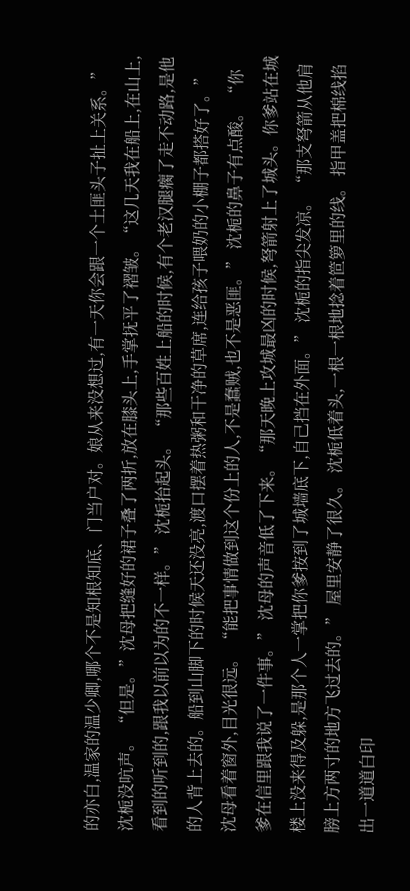的亦白,温家的温少卿,哪个不是知根知底、门当户对。娘从来没想过,有一天你会跟一个土匪头子扯上关系。” 沈栀没吭声。 “但是。”沈母把缝好的裙子叠了两折,放在膝头上,手掌抚平了褶皱。“这几天我在船上,在山上,看到的听到的,跟我以前以为的不一样。” 沈栀抬起头。 “那些百姓上船的时候,有个老汉腿瘸了走不动路,是他的人背上去的。船到山脚下的时候天还没亮,渡口摆着热粥和干净的草席,连给孩子喂奶的小棚子都搭好了。” 沈母看着窗外,目光很远。 “能把事情做到这个份上的人,不是蠢贼,也不是恶匪。” 沈栀的鼻子有点酸。 “你爹在信里跟我说了一件事。” 沈母的声音低了下来。“那天晚上攻城最凶的时候,弩箭射上了城头。你爹站在城楼上没来得及躲,是那个人一掌把你爹按到了城墙底下,自己挡在外面。” 沈栀的指尖发凉。 “那支弩箭从他肩膀上方两寸的地方飞过去的。” 屋里安静了很久。 沈栀低着头,一根一根地捻着笸箩里的线。 指甲盖把棉线掐出一道道白印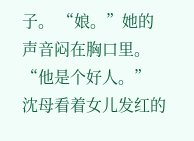子。 “娘。”她的声音闷在胸口里。“他是个好人。” 沈母看着女儿发红的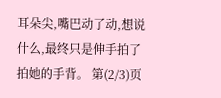耳朵尖,嘴巴动了动,想说什么,最终只是伸手拍了拍她的手背。 第(2/3)页